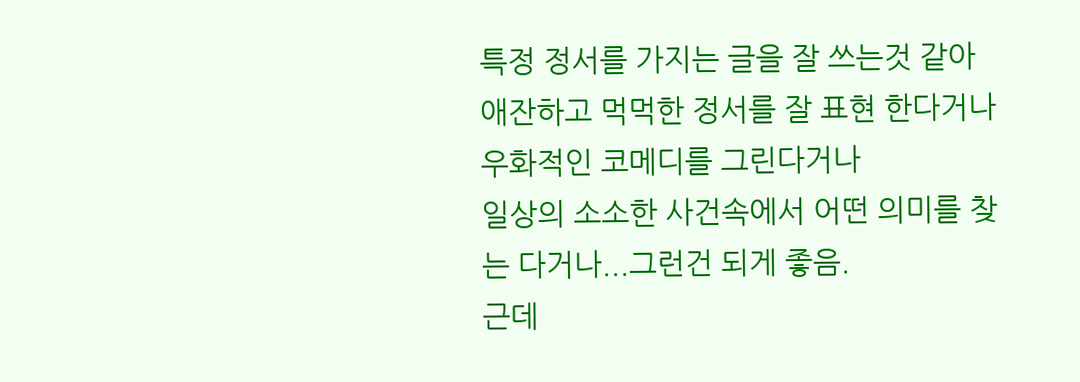특정 정서를 가지는 글을 잘 쓰는것 같아
애잔하고 먹먹한 정서를 잘 표현 한다거나
우화적인 코메디를 그린다거나
일상의 소소한 사건속에서 어떤 의미를 찾는 다거나...그런건 되게 좋음.
근데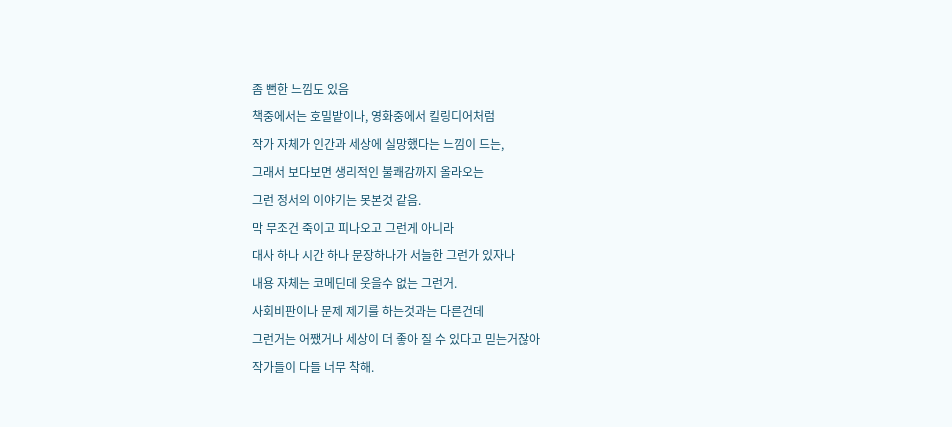좀 뻔한 느낌도 있음
책중에서는 호밀밭이나, 영화중에서 킬링디어처럼
작가 자체가 인간과 세상에 실망했다는 느낌이 드는,
그래서 보다보면 생리적인 불쾌감까지 올라오는
그런 정서의 이야기는 못본것 같음.
막 무조건 죽이고 피나오고 그런게 아니라
대사 하나 시간 하나 문장하나가 서늘한 그런가 있자나
내용 자체는 코메딘데 웃을수 없는 그런거.
사회비판이나 문제 제기를 하는것과는 다른건데
그런거는 어쨌거나 세상이 더 좋아 질 수 있다고 믿는거잖아
작가들이 다들 너무 착해.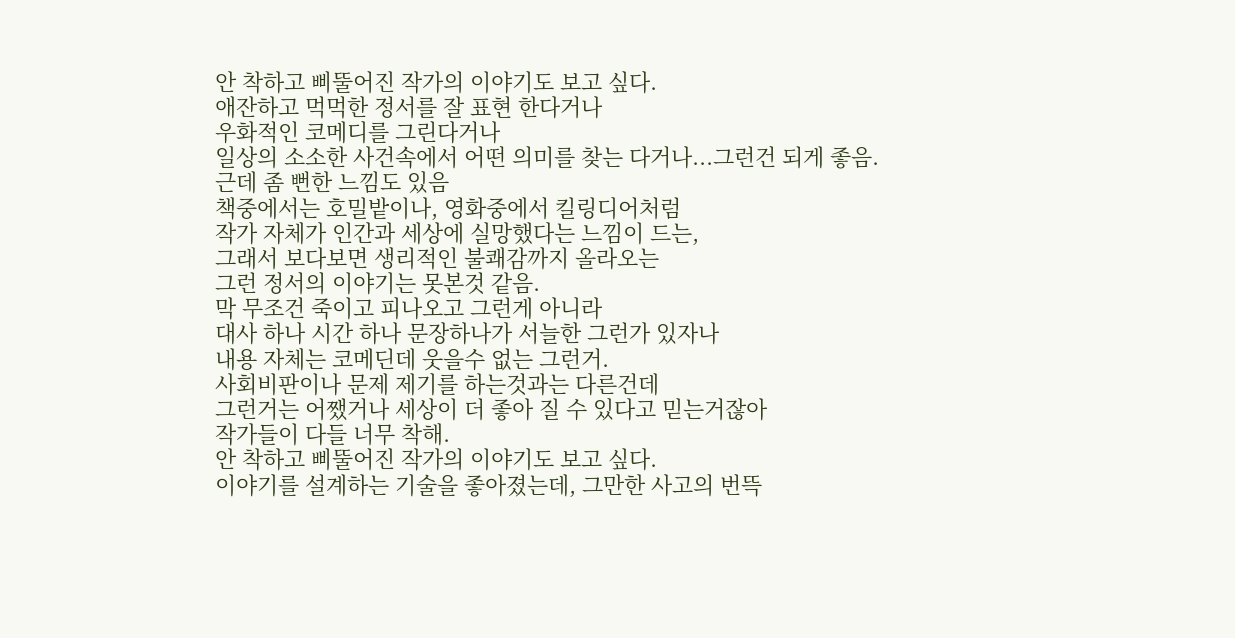안 착하고 삐뚤어진 작가의 이야기도 보고 싶다.
애잔하고 먹먹한 정서를 잘 표현 한다거나
우화적인 코메디를 그린다거나
일상의 소소한 사건속에서 어떤 의미를 찾는 다거나...그런건 되게 좋음.
근데 좀 뻔한 느낌도 있음
책중에서는 호밀밭이나, 영화중에서 킬링디어처럼
작가 자체가 인간과 세상에 실망했다는 느낌이 드는,
그래서 보다보면 생리적인 불쾌감까지 올라오는
그런 정서의 이야기는 못본것 같음.
막 무조건 죽이고 피나오고 그런게 아니라
대사 하나 시간 하나 문장하나가 서늘한 그런가 있자나
내용 자체는 코메딘데 웃을수 없는 그런거.
사회비판이나 문제 제기를 하는것과는 다른건데
그런거는 어쨌거나 세상이 더 좋아 질 수 있다고 믿는거잖아
작가들이 다들 너무 착해.
안 착하고 삐뚤어진 작가의 이야기도 보고 싶다.
이야기를 설계하는 기술을 좋아졌는데, 그만한 사고의 번뜩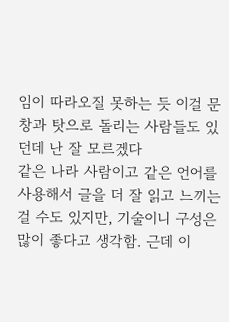임이 따라오질 못하는 듯 이걸 문창과 탓으로 돌리는 사람들도 있던데 난 잘 모르겠다
같은 나라 사람이고 같은 언어를 사용해서 글을 더 잘 읽고 느끼는 걸 수도 있지만, 기술이니 구성은 많이 좋다고 생각함. 근데 이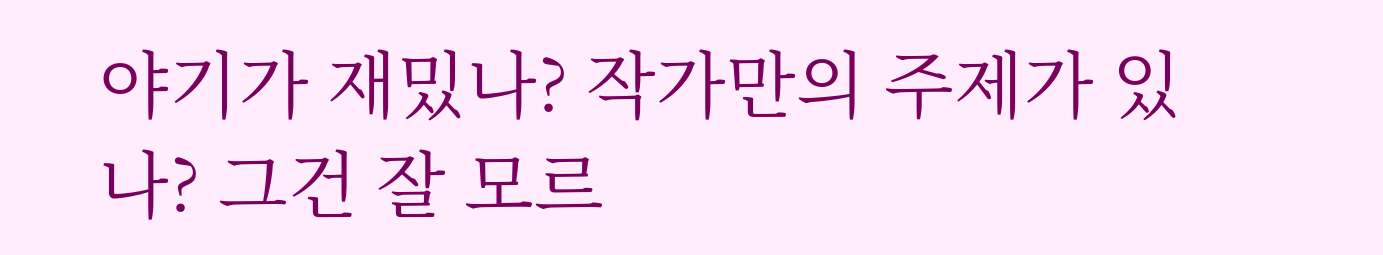야기가 재밌나? 작가만의 주제가 있나? 그건 잘 모르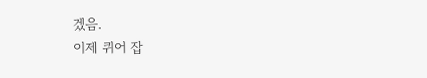겠음.
이제 퀴어 잡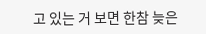고 있는 거 보면 한참 늦은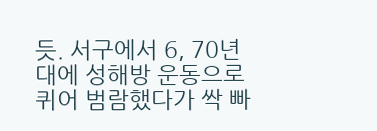듯. 서구에서 6, 70년대에 성해방 운동으로 퀴어 범람했다가 싹 빠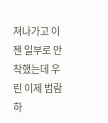져나가고 이젠 일부로 안착했는데 우린 이제 범람하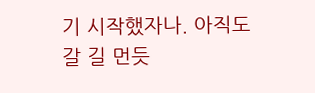기 시작했자나. 아직도 갈 길 먼듯